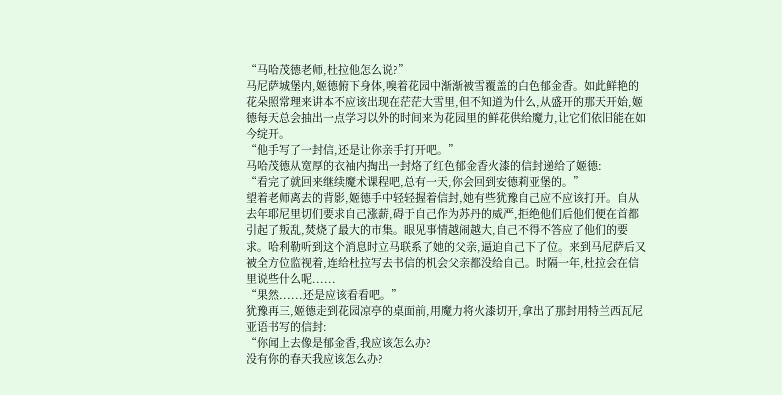“马哈茂德老师,杜拉他怎么说?”
马尼萨城堡内,姬德俯下身体,嗅着花园中渐渐被雪覆盖的白色郁金香。如此鲜艳的花朵照常理来讲本不应该出现在茫茫大雪里,但不知道为什么,从盛开的那天开始,姬德每天总会抽出一点学习以外的时间来为花园里的鲜花供给魔力,让它们依旧能在如今绽开。
“他手写了一封信,还是让你亲手打开吧。”
马哈茂德从宽厚的衣袖内掏出一封烙了红色郁金香火漆的信封递给了姬德:
“看完了就回来继续魔术课程吧,总有一天,你会回到安德莉亚堡的。”
望着老师离去的背影,姬德手中轻轻握着信封,她有些犹豫自己应不应该打开。自从去年耶尼里切们要求自己涨薪,碍于自己作为苏丹的威严,拒绝他们后他们便在首都引起了叛乱,焚烧了最大的市集。眼见事情越闹越大,自己不得不答应了他们的要求。哈利勒听到这个消息时立马联系了她的父亲,逼迫自己下了位。来到马尼萨后又被全方位监视着,连给杜拉写去书信的机会父亲都没给自己。时隔一年,杜拉会在信里说些什么呢......
“果然......还是应该看看吧。”
犹豫再三,姬德走到花园凉亭的桌面前,用魔力将火漆切开,拿出了那封用特兰西瓦尼亚语书写的信封:
“你闻上去像是郁金香,我应该怎么办?
没有你的春天我应该怎么办?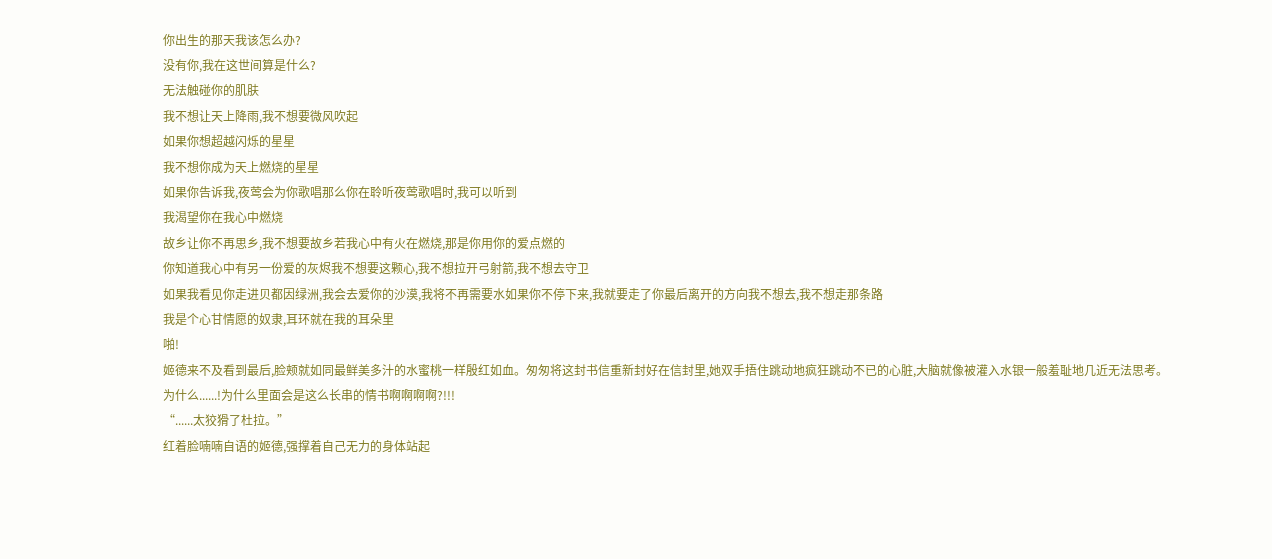你出生的那天我该怎么办?
没有你,我在这世间算是什么?
无法触碰你的肌肤
我不想让天上降雨,我不想要微风吹起
如果你想超越闪烁的星星
我不想你成为天上燃烧的星星
如果你告诉我,夜莺会为你歌唱那么你在聆听夜莺歌唱时,我可以听到
我渴望你在我心中燃烧
故乡让你不再思乡,我不想要故乡若我心中有火在燃烧,那是你用你的爱点燃的
你知道我心中有另一份爱的灰烬我不想要这颗心,我不想拉开弓射箭,我不想去守卫
如果我看见你走进贝都因绿洲,我会去爱你的沙漠,我将不再需要水如果你不停下来,我就要走了你最后离开的方向我不想去,我不想走那条路
我是个心甘情愿的奴隶,耳环就在我的耳朵里
啪!
姬德来不及看到最后,脸颊就如同最鲜美多汁的水蜜桃一样殷红如血。匆匆将这封书信重新封好在信封里,她双手捂住跳动地疯狂跳动不已的心脏,大脑就像被灌入水银一般羞耻地几近无法思考。
为什么......!为什么里面会是这么长串的情书啊啊啊啊?!!!
“......太狡猾了杜拉。”
红着脸喃喃自语的姬德,强撑着自己无力的身体站起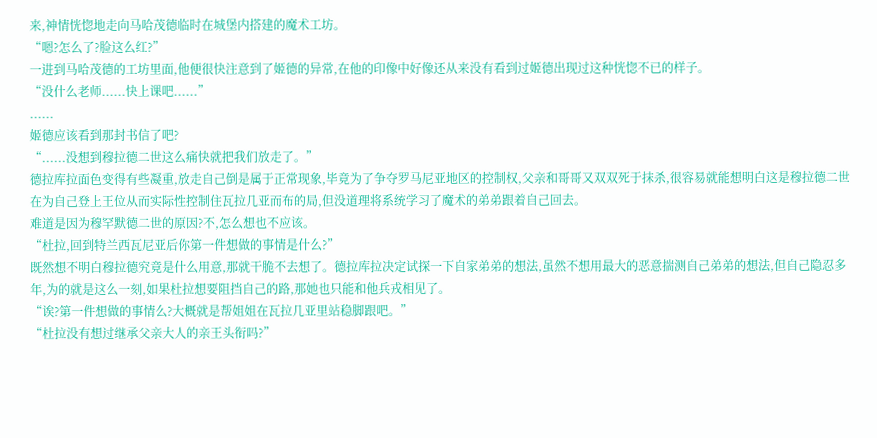来,神情恍惚地走向马哈茂德临时在城堡内搭建的魔术工坊。
“嗯?怎么了?脸这么红?”
一进到马哈茂德的工坊里面,他便很快注意到了姬德的异常,在他的印像中好像还从来没有看到过姬德出现过这种恍惚不已的样子。
“没什么老师......快上课吧......”
......
姬德应该看到那封书信了吧?
“......没想到穆拉德二世这么痛快就把我们放走了。”
德拉库拉面色变得有些凝重,放走自己倒是属于正常现象,毕竟为了争夺罗马尼亚地区的控制权,父亲和哥哥又双双死于抹杀,很容易就能想明白这是穆拉德二世在为自己登上王位从而实际性控制住瓦拉几亚而布的局,但没道理将系统学习了魔术的弟弟跟着自己回去。
难道是因为穆罕默德二世的原因?不,怎么想也不应该。
“杜拉,回到特兰西瓦尼亚后你第一件想做的事情是什么?”
既然想不明白穆拉德究竟是什么用意,那就干脆不去想了。德拉库拉决定试探一下自家弟弟的想法,虽然不想用最大的恶意揣测自己弟弟的想法,但自己隐忍多年,为的就是这么一刻,如果杜拉想要阻挡自己的路,那她也只能和他兵戎相见了。
“诶?第一件想做的事情么?大概就是帮姐姐在瓦拉几亚里站稳脚跟吧。”
“杜拉没有想过继承父亲大人的亲王头衔吗?”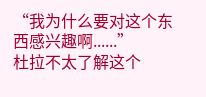“我为什么要对这个东西感兴趣啊......”
杜拉不太了解这个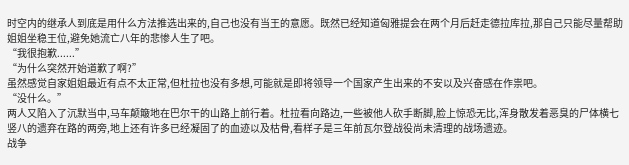时空内的继承人到底是用什么方法推选出来的,自己也没有当王的意愿。既然已经知道匈雅提会在两个月后赶走德拉库拉,那自己只能尽量帮助姐姐坐稳王位,避免她流亡八年的悲惨人生了吧。
“我很抱歉......”
“为什么突然开始道歉了啊?”
虽然感觉自家姐姐最近有点不太正常,但杜拉也没有多想,可能就是即将领导一个国家产生出来的不安以及兴奋感在作祟吧。
“没什么。”
两人又陷入了沉默当中,马车颠簸地在巴尔干的山路上前行着。杜拉看向路边,一些被他人砍手断脚,脸上惊恐无比,浑身散发着恶臭的尸体横七竖八的遗弃在路的两旁,地上还有许多已经凝固了的血迹以及枯骨,看样子是三年前瓦尔登战役尚未清理的战场遗迹。
战争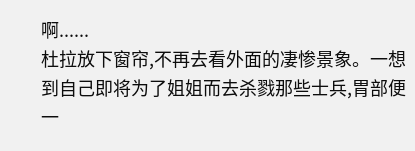啊......
杜拉放下窗帘,不再去看外面的凄惨景象。一想到自己即将为了姐姐而去杀戮那些士兵,胃部便一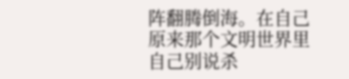阵翻腾倒海。在自己原来那个文明世界里自己别说杀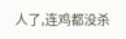人了,连鸡都没杀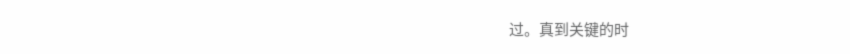过。真到关键的时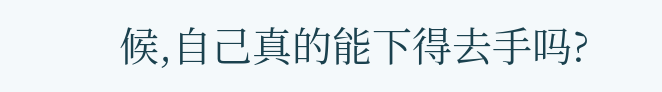候,自己真的能下得去手吗?